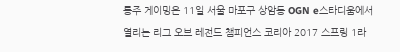롱주 게이밍은 11일 서울 마포구 상암동 OGN e스타디움에서 열리는 리그 오브 레전드 챔피언스 코리아 2017 스프링 1라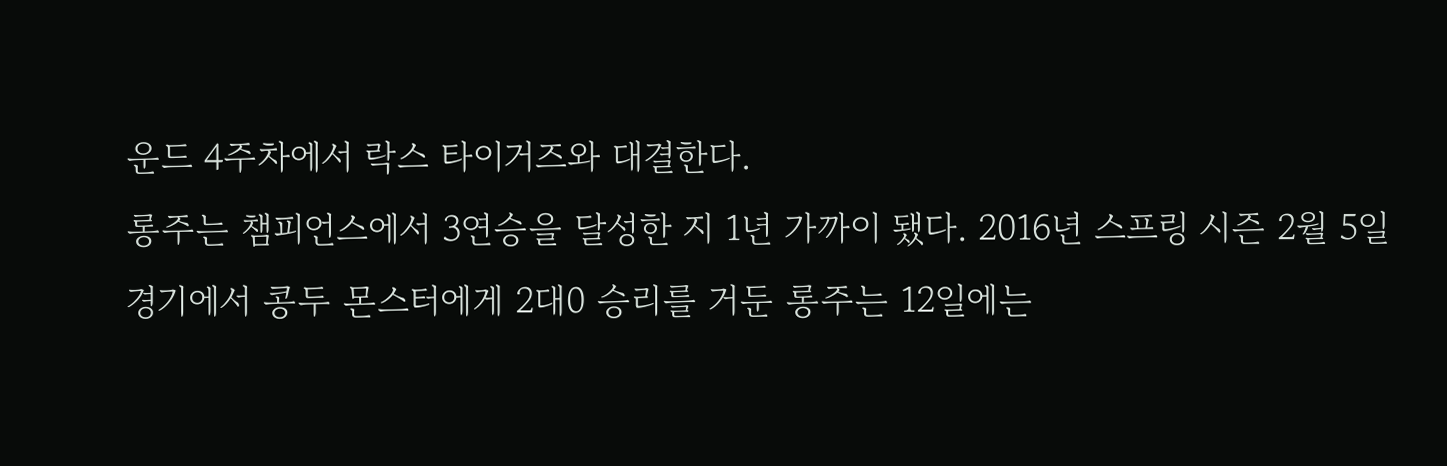운드 4주차에서 락스 타이거즈와 대결한다.
롱주는 챔피언스에서 3연승을 달성한 지 1년 가까이 됐다. 2016년 스프링 시즌 2월 5일 경기에서 콩두 몬스터에게 2대0 승리를 거둔 롱주는 12일에는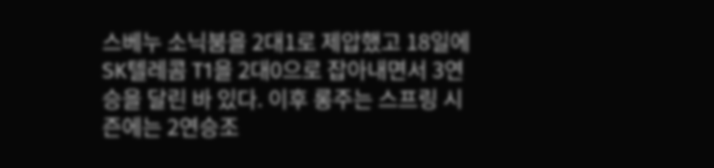스베누 소닉붐을 2대1로 제압했고 18일에 SK텔레콤 T1을 2대0으로 잡아내면서 3연승을 달린 바 있다. 이후 롱주는 스프링 시즌에는 2연승조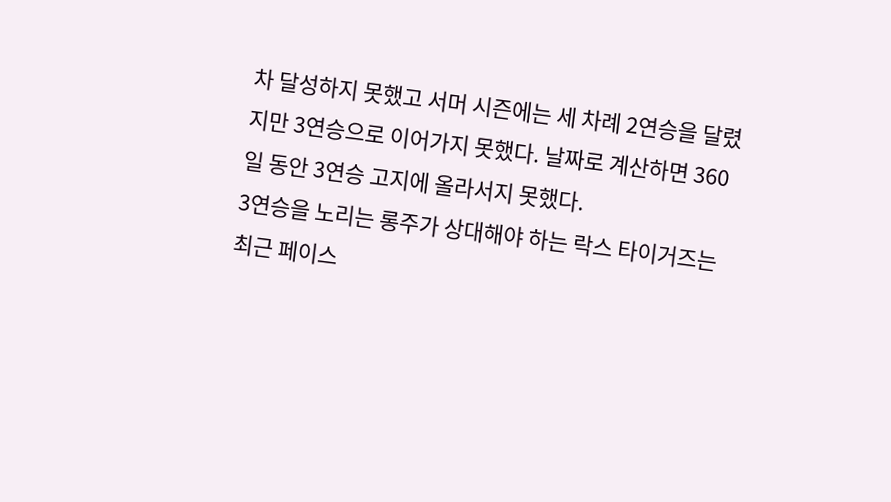차 달성하지 못했고 서머 시즌에는 세 차례 2연승을 달렸지만 3연승으로 이어가지 못했다. 날짜로 계산하면 360일 동안 3연승 고지에 올라서지 못했다.
3연승을 노리는 롱주가 상대해야 하는 락스 타이거즈는 최근 페이스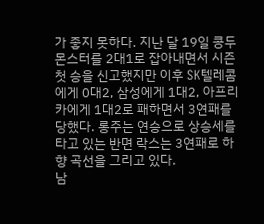가 좋지 못하다. 지난 달 19일 콩두 몬스터를 2대1로 잡아내면서 시즌 첫 승을 신고했지만 이후 SK텔레콤에게 0대2, 삼성에게 1대2, 아프리카에게 1대2로 패하면서 3연패를 당했다. 롱주는 연승으로 상승세를 타고 있는 반면 락스는 3연패로 하향 곡선을 그리고 있다.
남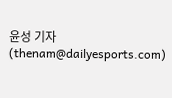윤성 기자 (thenam@dailyesports.com)